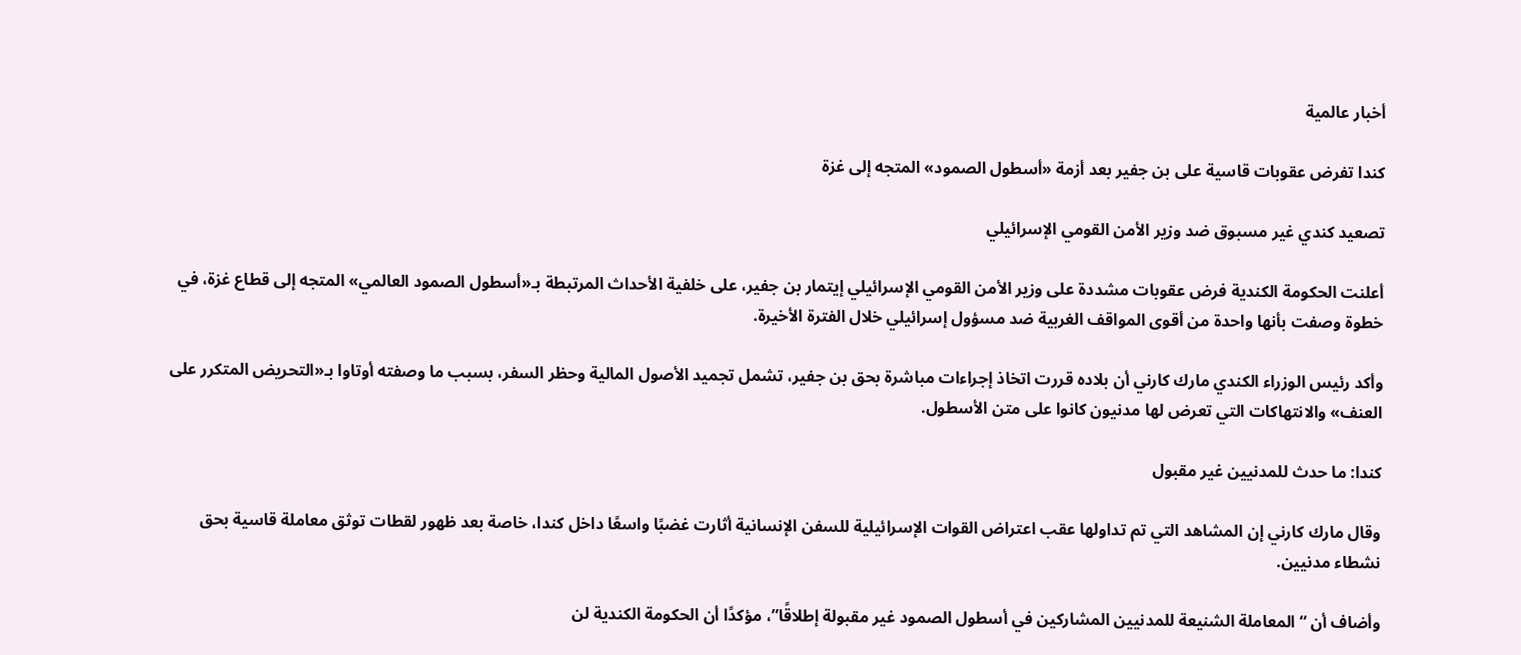أخبار عالمية

كندا تفرض عقوبات قاسية على بن جفير بعد أزمة «أسطول الصمود» المتجه إلى غزة

تصعيد كندي غير مسبوق ضد وزير الأمن القومي الإسرائيلي

أعلنت الحكومة الكندية فرض عقوبات مشددة على وزير الأمن القومي الإسرائيلي إيتمار بن جفير، على خلفية الأحداث المرتبطة بـ«أسطول الصمود العالمي» المتجه إلى قطاع غزة، في خطوة وصفت بأنها واحدة من أقوى المواقف الغربية ضد مسؤول إسرائيلي خلال الفترة الأخيرة.

وأكد رئيس الوزراء الكندي مارك كارني أن بلاده قررت اتخاذ إجراءات مباشرة بحق بن جفير، تشمل تجميد الأصول المالية وحظر السفر، بسبب ما وصفته أوتاوا بـ«التحريض المتكرر على العنف» والانتهاكات التي تعرض لها مدنيون كانوا على متن الأسطول.

كندا: ما حدث للمدنيين غير مقبول

وقال مارك كارني إن المشاهد التي تم تداولها عقب اعتراض القوات الإسرائيلية للسفن الإنسانية أثارت غضبًا واسعًا داخل كندا، خاصة بعد ظهور لقطات توثق معاملة قاسية بحق نشطاء مدنيين.

وأضاف أن “المعاملة الشنيعة للمدنيين المشاركين في أسطول الصمود غير مقبولة إطلاقًا”، مؤكدًا أن الحكومة الكندية لن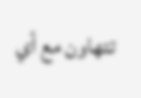تتهاون مع أي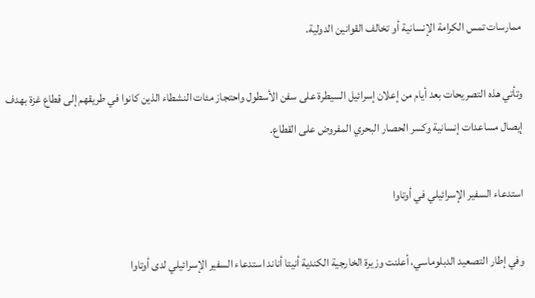ممارسات تمس الكرامة الإنسانية أو تخالف القوانين الدولية.

وتأتي هذه التصريحات بعد أيام من إعلان إسرائيل السيطرة على سفن الأسطول واحتجاز مئات النشطاء الذين كانوا في طريقهم إلى قطاع غزة بهدف إيصال مساعدات إنسانية وكسر الحصار البحري المفروض على القطاع.

استدعاء السفير الإسرائيلي في أوتاوا

وفي إطار التصعيد الدبلوماسي، أعلنت وزيرة الخارجية الكندية أنيتا أناند استدعاء السفير الإسرائيلي لدى أوتاوا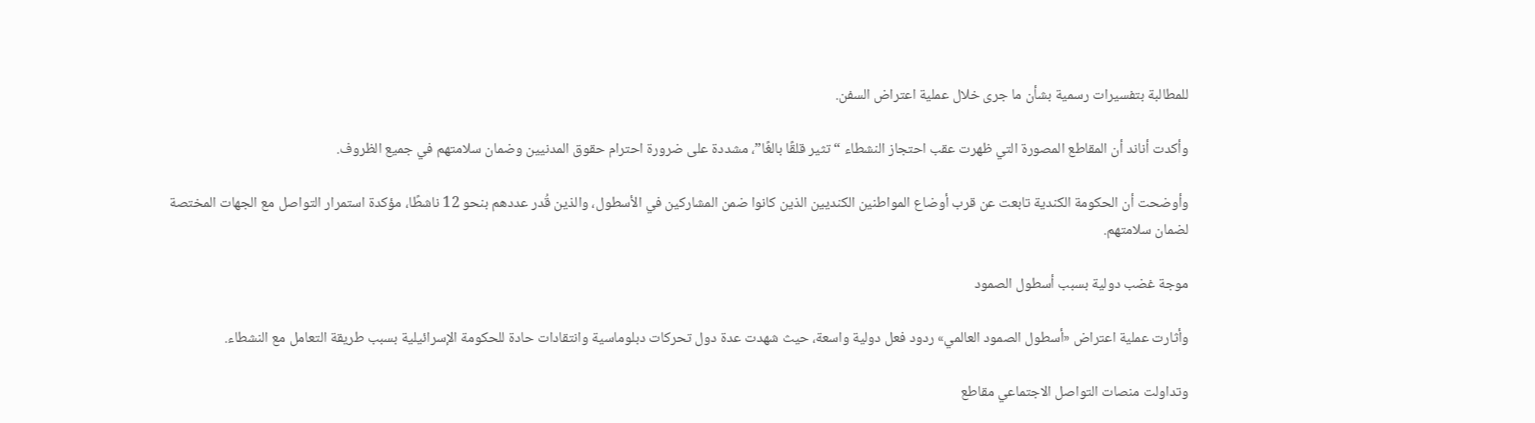للمطالبة بتفسيرات رسمية بشأن ما جرى خلال عملية اعتراض السفن.

وأكدت أناند أن المقاطع المصورة التي ظهرت عقب احتجاز النشطاء “تثير قلقًا بالغًا”، مشددة على ضرورة احترام حقوق المدنيين وضمان سلامتهم في جميع الظروف.

وأوضحت أن الحكومة الكندية تابعت عن قرب أوضاع المواطنين الكنديين الذين كانوا ضمن المشاركين في الأسطول، والذين قُدر عددهم بنحو 12 ناشطًا، مؤكدة استمرار التواصل مع الجهات المختصة لضمان سلامتهم.

موجة غضب دولية بسبب أسطول الصمود

وأثارت عملية اعتراض «أسطول الصمود العالمي» ردود فعل دولية واسعة، حيث شهدت عدة دول تحركات دبلوماسية وانتقادات حادة للحكومة الإسرائيلية بسبب طريقة التعامل مع النشطاء.

وتداولت منصات التواصل الاجتماعي مقاطع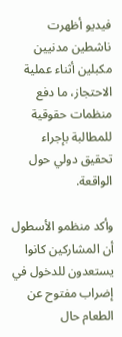فيديو أظهرت ناشطين مدنيين مكبلين أثناء عملية الاحتجاز، ما دفع منظمات حقوقية للمطالبة بإجراء تحقيق دولي حول الواقعة.

وأكد منظمو الأسطول أن المشاركين كانوا يستعدون للدخول في إضراب مفتوح عن الطعام حال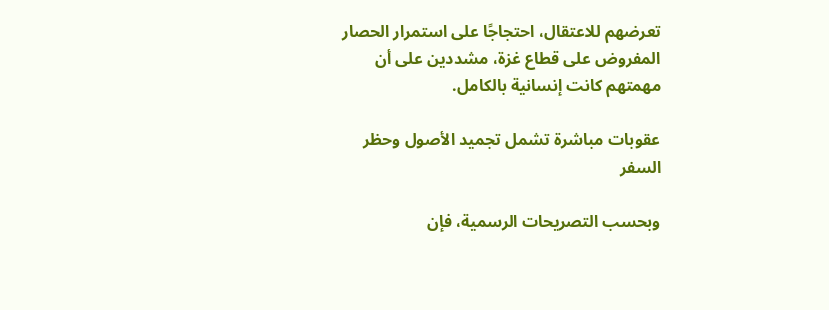تعرضهم للاعتقال، احتجاجًا على استمرار الحصار المفروض على قطاع غزة، مشددين على أن مهمتهم كانت إنسانية بالكامل.

عقوبات مباشرة تشمل تجميد الأصول وحظر السفر

وبحسب التصريحات الرسمية، فإن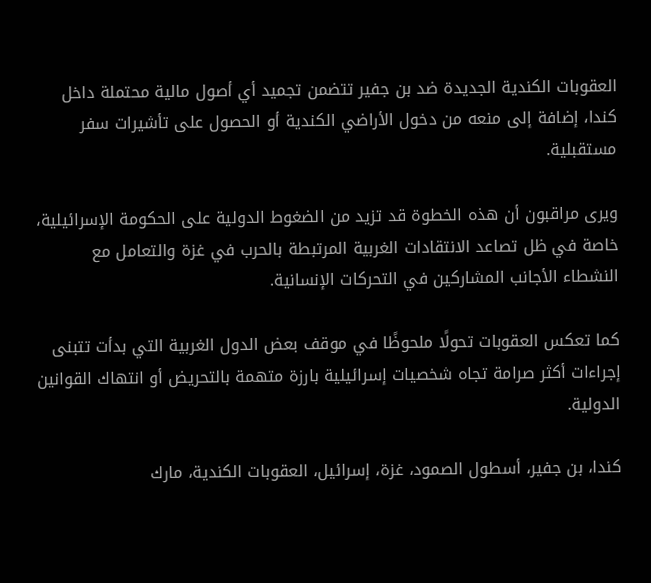العقوبات الكندية الجديدة ضد بن جفير تتضمن تجميد أي أصول مالية محتملة داخل كندا، إضافة إلى منعه من دخول الأراضي الكندية أو الحصول على تأشيرات سفر مستقبلية.

ويرى مراقبون أن هذه الخطوة قد تزيد من الضغوط الدولية على الحكومة الإسرائيلية، خاصة في ظل تصاعد الانتقادات الغربية المرتبطة بالحرب في غزة والتعامل مع النشطاء الأجانب المشاركين في التحركات الإنسانية.

كما تعكس العقوبات تحولًا ملحوظًا في موقف بعض الدول الغربية التي بدأت تتبنى إجراءات أكثر صرامة تجاه شخصيات إسرائيلية بارزة متهمة بالتحريض أو انتهاك القوانين الدولية.

كندا، بن جفير، أسطول الصمود، غزة، إسرائيل، العقوبات الكندية، مارك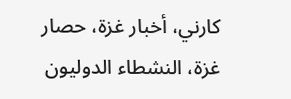كارني، أخبار غزة، حصار غزة، النشطاء الدوليون